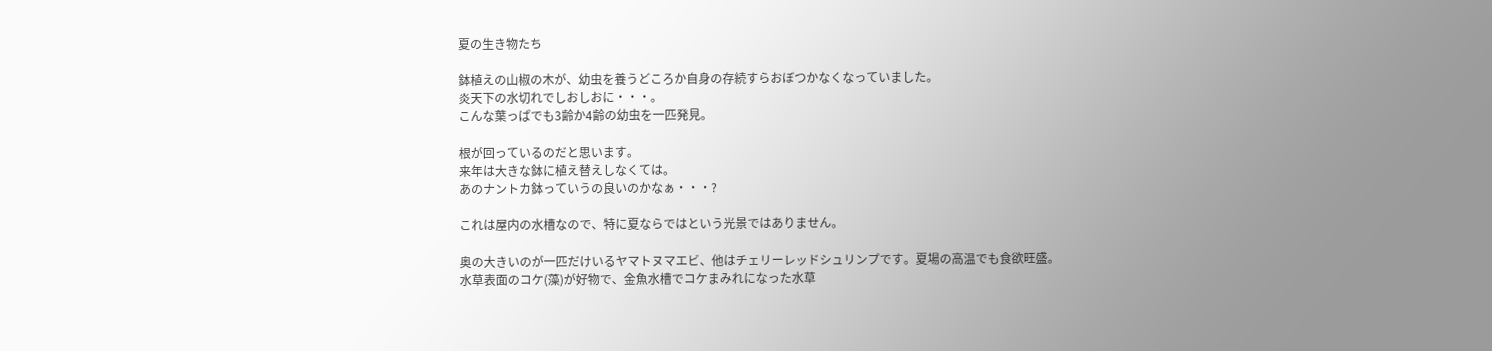夏の生き物たち

鉢植えの山椒の木が、幼虫を養うどころか自身の存続すらおぼつかなくなっていました。
炎天下の水切れでしおしおに・・・。
こんな葉っぱでも3齢か4齢の幼虫を一匹発見。

根が回っているのだと思います。
来年は大きな鉢に植え替えしなくては。
あのナントカ鉢っていうの良いのかなぁ・・・?

これは屋内の水槽なので、特に夏ならではという光景ではありません。

奥の大きいのが一匹だけいるヤマトヌマエビ、他はチェリーレッドシュリンプです。夏場の高温でも食欲旺盛。
水草表面のコケ(藻)が好物で、金魚水槽でコケまみれになった水草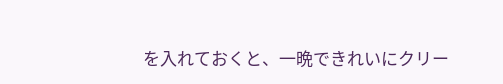を入れておくと、一晩できれいにクリー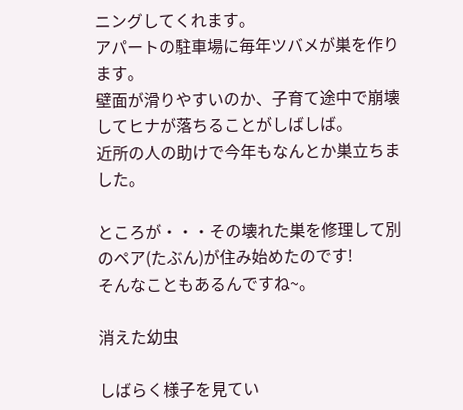ニングしてくれます。
アパートの駐車場に毎年ツバメが巣を作ります。
壁面が滑りやすいのか、子育て途中で崩壊してヒナが落ちることがしばしば。
近所の人の助けで今年もなんとか巣立ちました。

ところが・・・その壊れた巣を修理して別のペア(たぶん)が住み始めたのです!
そんなこともあるんですね~。

消えた幼虫

しばらく様子を見てい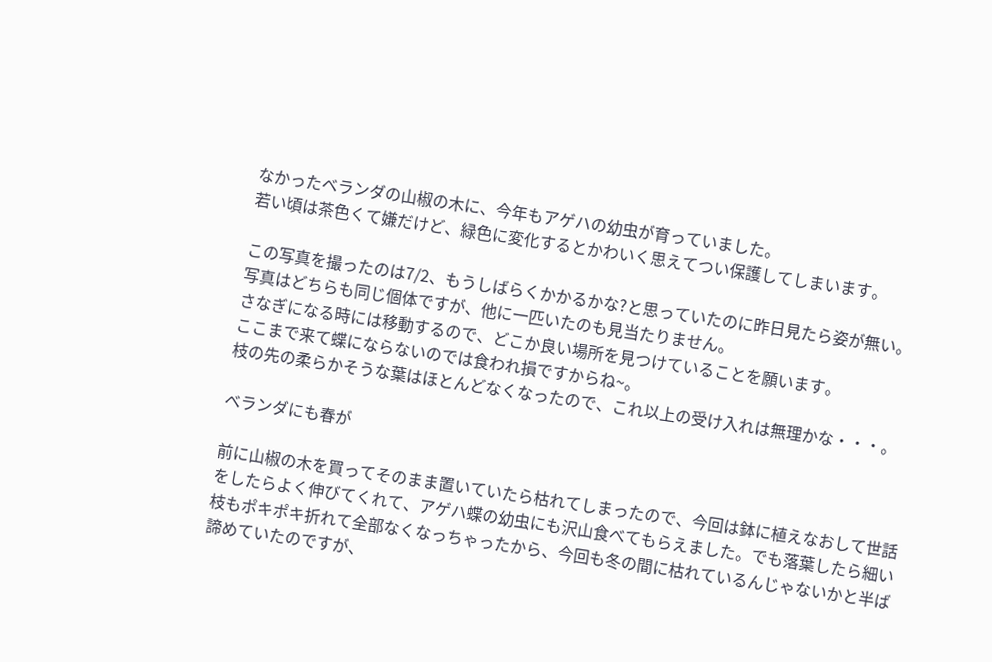なかったベランダの山椒の木に、今年もアゲハの幼虫が育っていました。
若い頃は茶色くて嫌だけど、緑色に変化するとかわいく思えてつい保護してしまいます。

この写真を撮ったのは7/2、もうしばらくかかるかな?と思っていたのに昨日見たら姿が無い。
写真はどちらも同じ個体ですが、他に一匹いたのも見当たりません。
さなぎになる時には移動するので、どこか良い場所を見つけていることを願います。
ここまで来て蝶にならないのでは食われ損ですからね~。
枝の先の柔らかそうな葉はほとんどなくなったので、これ以上の受け入れは無理かな・・・。

ベランダにも春が

前に山椒の木を買ってそのまま置いていたら枯れてしまったので、今回は鉢に植えなおして世話をしたらよく伸びてくれて、アゲハ蝶の幼虫にも沢山食べてもらえました。でも落葉したら細い枝もポキポキ折れて全部なくなっちゃったから、今回も冬の間に枯れているんじゃないかと半ば諦めていたのですが、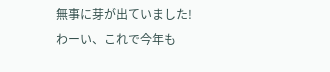無事に芽が出ていました!
わーい、これで今年も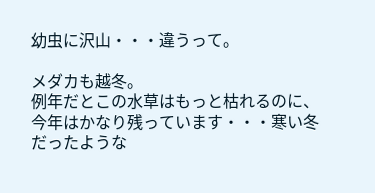幼虫に沢山・・・違うって。

メダカも越冬。
例年だとこの水草はもっと枯れるのに、今年はかなり残っています・・・寒い冬だったような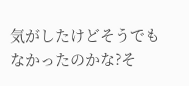気がしたけどそうでもなかったのかな?そ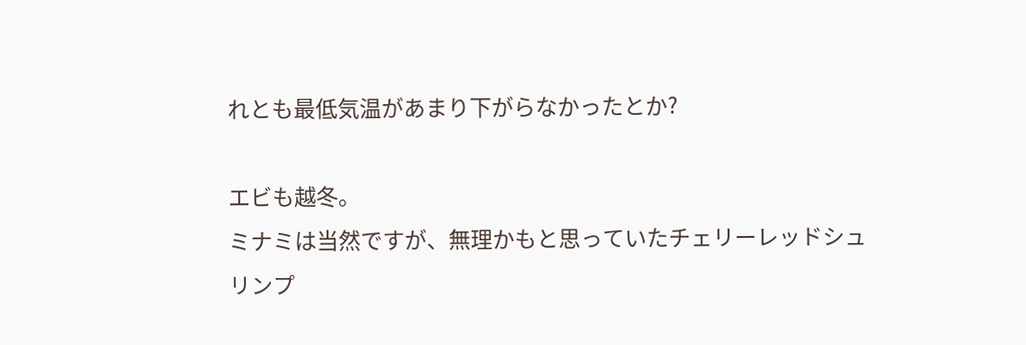れとも最低気温があまり下がらなかったとか?

エビも越冬。
ミナミは当然ですが、無理かもと思っていたチェリーレッドシュリンプ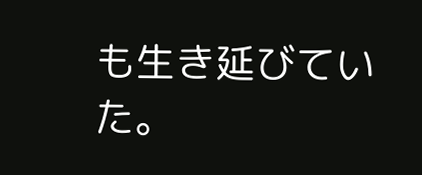も生き延びていた。